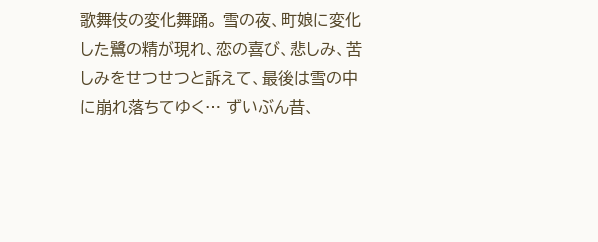歌舞伎の変化舞踊。 雪の夜、町娘に変化した鷺の精が現れ、恋の喜び、悲しみ、苦しみをせつせつと訴えて、最後は雪の中に崩れ落ちてゆく… ずいぶん昔、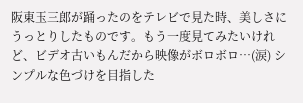阪東玉三郎が踊ったのをテレビで見た時、美しさにうっとりしたものです。もう一度見てみたいけれど、ビデオ古いもんだから映像がボロボロ…(涙) シンプルな色づけを目指した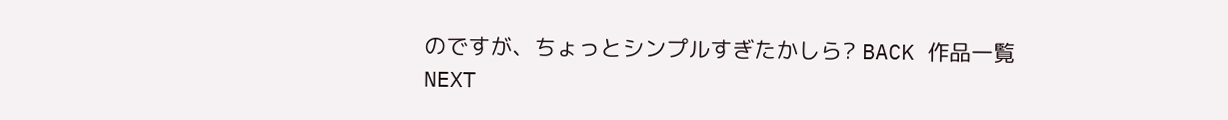のですが、ちょっとシンプルすぎたかしら? BACK 作品一覧 NEXT